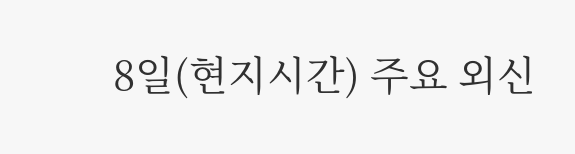8일(현지시간) 주요 외신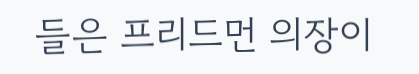들은 프리드먼 의장이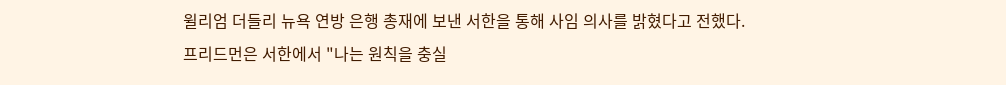윌리엄 더들리 뉴욕 연방 은행 총재에 보낸 서한을 통해 사임 의사를 밝혔다고 전했다.
프리드먼은 서한에서 "나는 원칙을 충실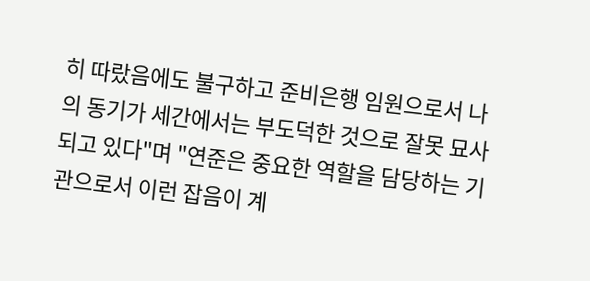히 따랐음에도 불구하고 준비은행 임원으로서 나의 동기가 세간에서는 부도덕한 것으로 잘못 묘사되고 있다"며 "연준은 중요한 역할을 담당하는 기관으로서 이런 잡음이 계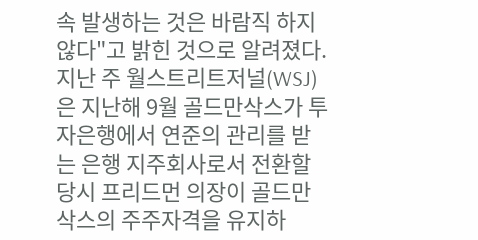속 발생하는 것은 바람직 하지 않다"고 밝힌 것으로 알려졌다.
지난 주 월스트리트저널(WSJ)은 지난해 9월 골드만삭스가 투자은행에서 연준의 관리를 받는 은행 지주회사로서 전환할 당시 프리드먼 의장이 골드만삭스의 주주자격을 유지하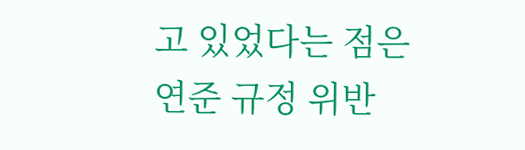고 있었다는 점은 연준 규정 위반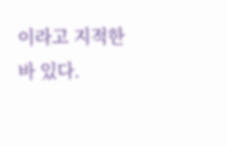이라고 지적한 바 있다.